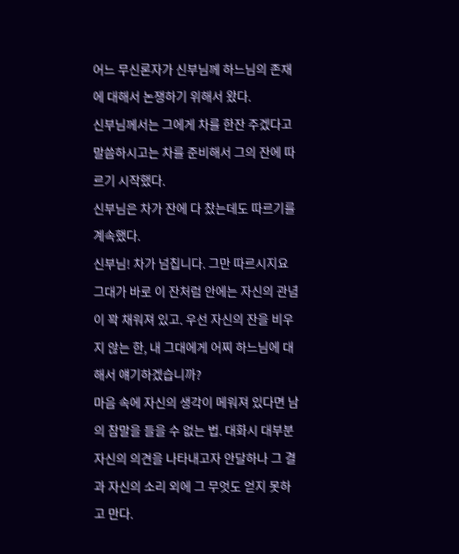어느 무신론자가 신부님께 하느님의 존재에 대해서 논쟁하기 위해서 왔다.
신부님께서는 그에게 차를 한잔 주겠다고 말씀하시고는 차를 준비해서 그의 잔에 따르기 시작했다.
신부님은 차가 잔에 다 찼는데도 따르기를 계속했다.
신부님! 차가 넘칩니다. 그만 따르시지요
그대가 바로 이 잔처럼 안에는 자신의 관념이 꽉 채워져 있고. 우선 자신의 잔을 비우지 않는 한, 내 그대에게 어찌 하느님에 대해서 얘기하겠습니까?
마음 속에 자신의 생각이 메워져 있다면 남의 참말을 들을 수 없는 법. 대화시 대부분 자신의 의견을 나타내고자 안달하나 그 결과 자신의 소리 외에 그 무엇도 얻지 못하고 만다.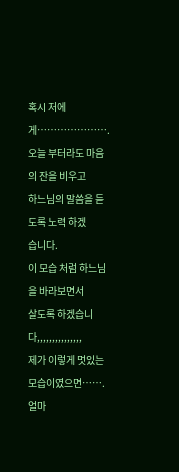혹시 저에게………………….
오늘 부터라도 마음의 잔을 비우고
하느님의 말씀을 듣도록 노력 하겠
습니다.
이 모습 처럼 하느님을 바라보면서
살도록 하겠습니다,,,,,,,,,,,,,,,
제가 이렇게 멋있는 모습이였으면…….
얼마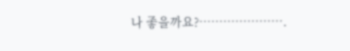나 좋을까요?………………….